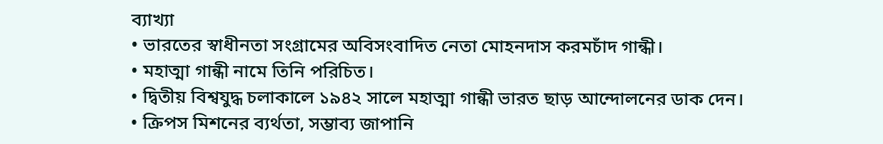ব্যাখ্যা
• ভারতের স্বাধীনতা সংগ্রামের অবিসংবাদিত নেতা মোহনদাস করমচাঁদ গান্ধী।
• মহাত্মা গান্ধী নামে তিনি পরিচিত।
• দ্বিতীয় বিশ্বযুদ্ধ চলাকালে ১৯৪২ সালে মহাত্মা গান্ধী ভারত ছাড় আন্দোলনের ডাক দেন।
• ক্রিপস মিশনের ব্যর্থতা, সম্ভাব্য জাপানি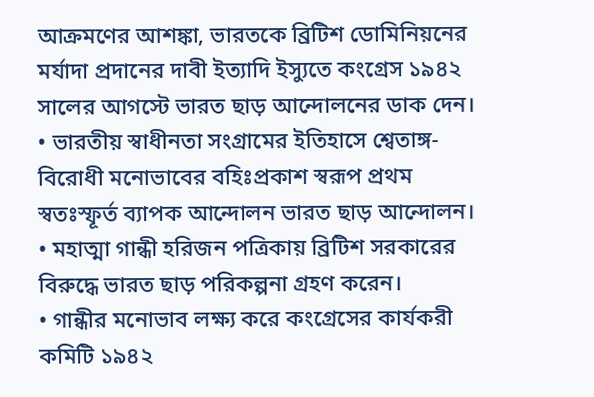আক্রমণের আশঙ্কা, ভারতকে ব্রিটিশ ডোমিনিয়নের মর্যাদা প্রদানের দাবী ইত্যাদি ইস্যুতে কংগ্রেস ১৯৪২ সালের আগস্টে ভারত ছাড় আন্দোলনের ডাক দেন।
• ভারতীয় স্বাধীনতা সংগ্রামের ইতিহাসে শ্বেতাঙ্গ-বিরোধী মনোভাবের বহিঃপ্রকাশ স্বরূপ প্রথম স্বতঃস্ফূর্ত ব্যাপক আন্দোলন ভারত ছাড় আন্দোলন।
• মহাত্মা গান্ধী হরিজন পত্রিকায় ব্রিটিশ সরকারের বিরুদ্ধে ভারত ছাড় পরিকল্পনা গ্রহণ করেন।
• গান্ধীর মনোভাব লক্ষ্য করে কংগ্রেসের কার্যকরী কমিটি ১৯৪২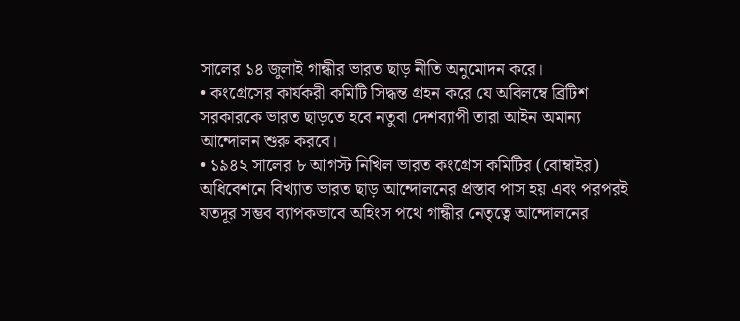সালের ১৪ জুলাই গান্ধীর ভারত ছাড় নীতি অনুমোদন করে।
• কংগ্রেসের কার্যকরী কমিটি সিদ্ধন্ত গ্রহন করে যে অবিলম্বে ব্রিটিশ সরকারকে ভারত ছাড়তে হবে নতুবা দেশব্যাপী তারা আইন অমান্য আন্দোলন শুরু করবে।
• ১৯৪২ সালের ৮ আগস্ট নিখিল ভারত কংগ্রেস কমিটির (বোম্বাইর) অধিবেশনে বিখ্যাত ভারত ছাড় আন্দোলনের প্রস্তাব পাস হয় এবং পরপরই যতদূর সম্ভব ব্যাপকভাবে অহিংস পথে গান্ধীর নেতৃত্বে আন্দোলনের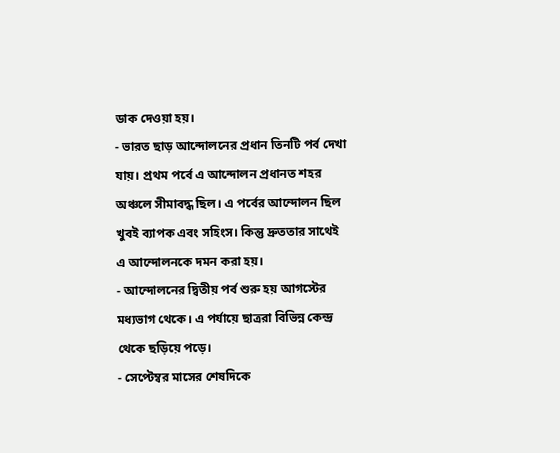ডাক দেওয়া হয়।
- ভারত ছাড় আন্দোলনের প্রধান তিনটি পর্ব দেখা যায়। প্রথম পর্বে এ আন্দোলন প্রধানত শহর অঞ্চলে সীমাবদ্ধ ছিল। এ পর্বের আন্দোলন ছিল খুবই ব্যাপক এবং সহিংস। কিন্তু দ্রুততার সাথেই এ আন্দোলনকে দমন করা হয়।
- আন্দোলনের দ্বিতীয় পর্ব শুরু হয় আগস্টের মধ্যভাগ থেকে। এ পর্যায়ে ছাত্ররা বিভিন্ন কেন্দ্র থেকে ছড়িয়ে পড়ে।
- সেপ্টেম্বর মাসের শেষদিকে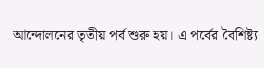আন্দোলনের তৃতীয় পর্ব শুরু হয়। এ পর্বের বৈশিষ্ট্য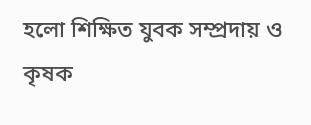হলো শিক্ষিত যুবক সম্প্রদায় ও কৃষক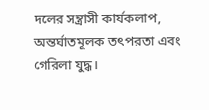দলের সন্ত্রাসী কার্যকলাপ, অন্তর্ঘাতমূলক তৎপরতা এবং গেরিলা যুদ্ধ।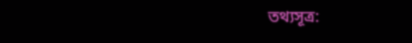তথ্যসূত্র: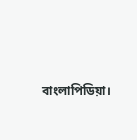বাংলাপিডিয়া।